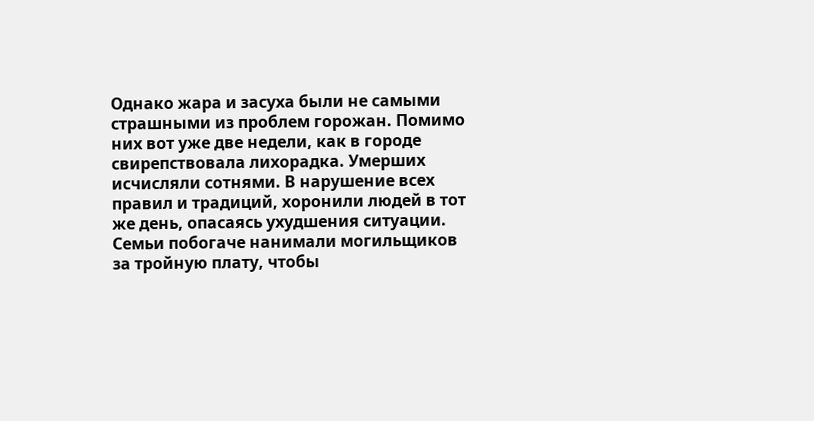Однако жара и засуха были не самыми страшными из проблем горожан. Помимо них вот уже две недели, как в городе свирепствовала лихорадка. Умерших исчисляли сотнями. В нарушение всех правил и традиций, хоронили людей в тот же день, опасаясь ухудшения ситуации. Семьи побогаче нанимали могильщиков за тройную плату, чтобы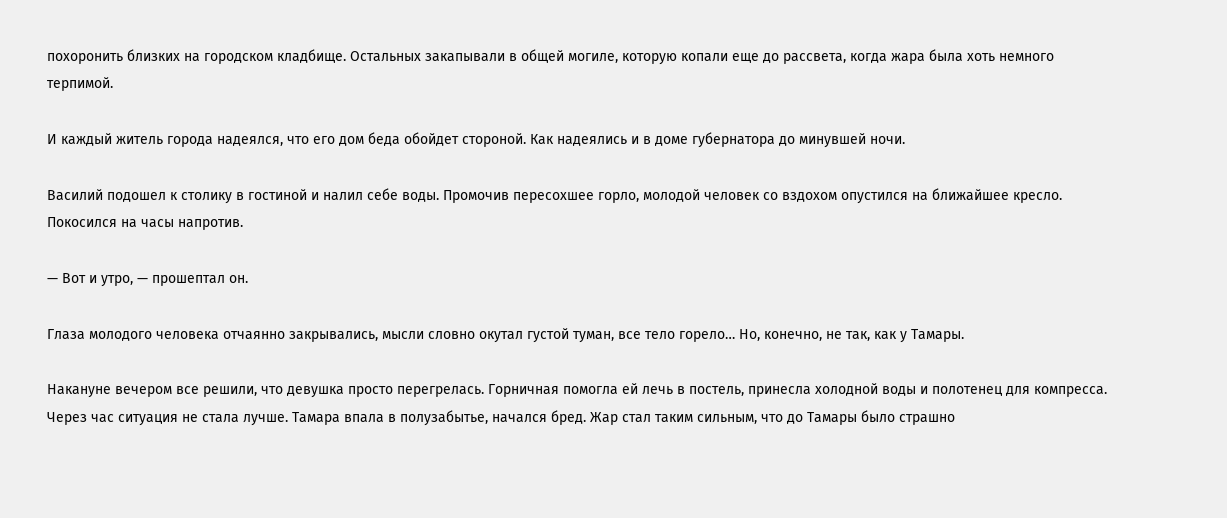похоронить близких на городском кладбище. Остальных закапывали в общей могиле, которую копали еще до рассвета, когда жара была хоть немного терпимой.

И каждый житель города надеялся, что его дом беда обойдет стороной. Как надеялись и в доме губернатора до минувшей ночи.

Василий подошел к столику в гостиной и налил себе воды. Промочив пересохшее горло, молодой человек со вздохом опустился на ближайшее кресло. Покосился на часы напротив.

— Вот и утро, — прошептал он.

Глаза молодого человека отчаянно закрывались, мысли словно окутал густой туман, все тело горело… Но, конечно, не так, как у Тамары.

Накануне вечером все решили, что девушка просто перегрелась. Горничная помогла ей лечь в постель, принесла холодной воды и полотенец для компресса. Через час ситуация не стала лучше. Тамара впала в полузабытье, начался бред. Жар стал таким сильным, что до Тамары было страшно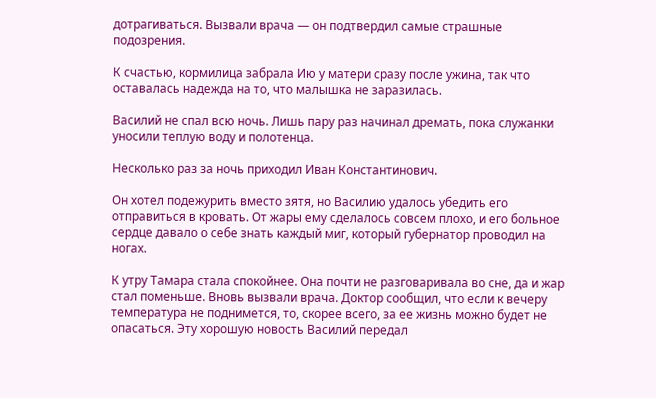дотрагиваться. Вызвали врача — он подтвердил самые страшные подозрения.

К счастью, кормилица забрала Ию у матери сразу после ужина, так что оставалась надежда на то, что малышка не заразилась.

Василий не спал всю ночь. Лишь пару раз начинал дремать, пока служанки уносили теплую воду и полотенца.

Несколько раз за ночь приходил Иван Константинович.

Он хотел подежурить вместо зятя, но Василию удалось убедить его отправиться в кровать. От жары ему сделалось совсем плохо, и его больное сердце давало о себе знать каждый миг, который губернатор проводил на ногах.

К утру Тамара стала спокойнее. Она почти не разговаривала во сне, да и жар стал поменьше. Вновь вызвали врача. Доктор сообщил, что если к вечеру температура не поднимется, то, скорее всего, за ее жизнь можно будет не опасаться. Эту хорошую новость Василий передал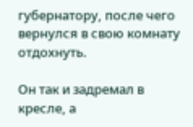губернатору, после чего вернулся в свою комнату отдохнуть.

Он так и задремал в кресле, а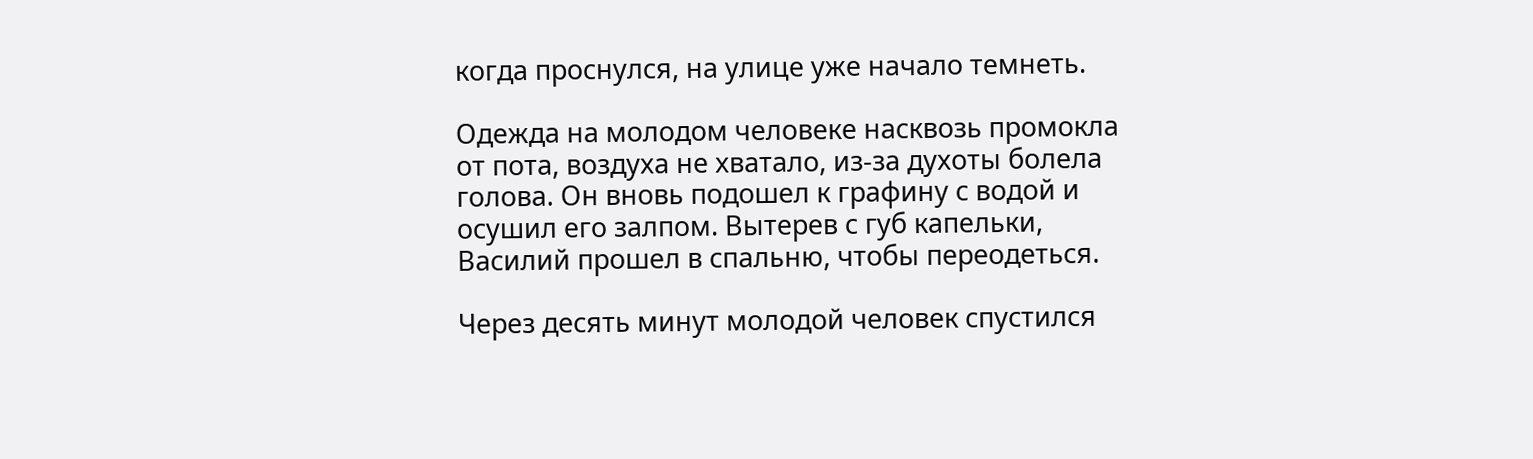когда проснулся, на улице уже начало темнеть.

Одежда на молодом человеке насквозь промокла от пота, воздуха не хватало, из-за духоты болела голова. Он вновь подошел к графину с водой и осушил его залпом. Вытерев с губ капельки, Василий прошел в спальню, чтобы переодеться.

Через десять минут молодой человек спустился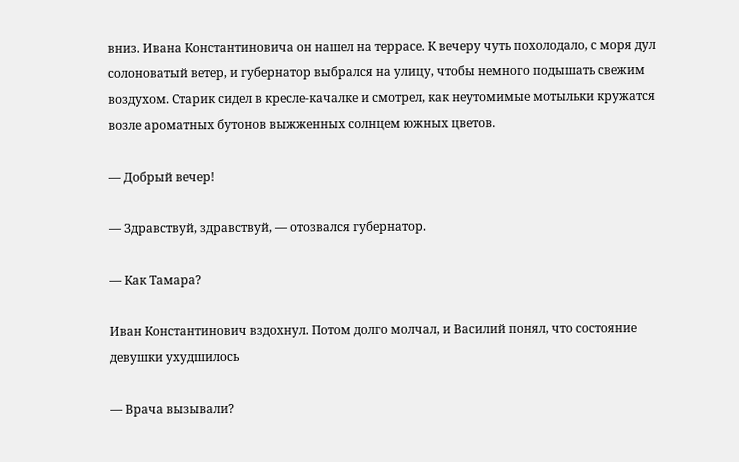вниз. Ивана Константиновича он нашел на террасе. К вечеру чуть похолодало, с моря дул солоноватый ветер, и губернатор выбрался на улицу, чтобы немного подышать свежим воздухом. Старик сидел в кресле-качалке и смотрел, как неутомимые мотыльки кружатся возле ароматных бутонов выжженных солнцем южных цветов.

— Добрый вечер!

— Здравствуй, здравствуй, — отозвался губернатор.

— Как Тамара?

Иван Константинович вздохнул. Потом долго молчал, и Василий понял, что состояние девушки ухудшилось

— Врача вызывали?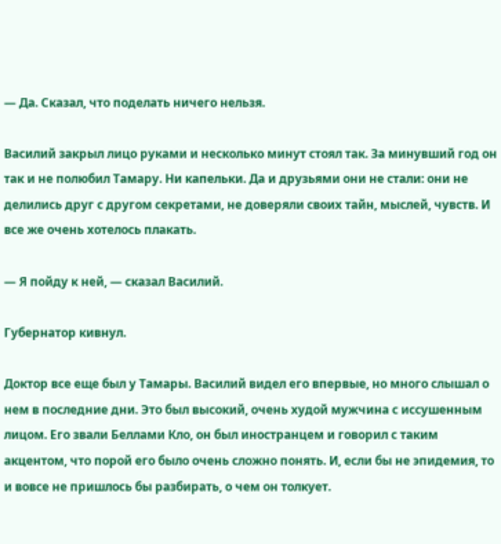— Да. Сказал, что поделать ничего нельзя.

Василий закрыл лицо руками и несколько минут стоял так. За минувший год он так и не полюбил Тамару. Ни капельки. Да и друзьями они не стали: они не делились друг с другом секретами, не доверяли своих тайн, мыслей, чувств. И все же очень хотелось плакать.

— Я пойду к ней, — сказал Василий.

Губернатор кивнул.

Доктор все еще был у Тамары. Василий видел его впервые, но много слышал о нем в последние дни. Это был высокий, очень худой мужчина с иссушенным лицом. Его звали Беллами Кло, он был иностранцем и говорил с таким акцентом, что порой его было очень сложно понять. И, если бы не эпидемия, то и вовсе не пришлось бы разбирать, о чем он толкует.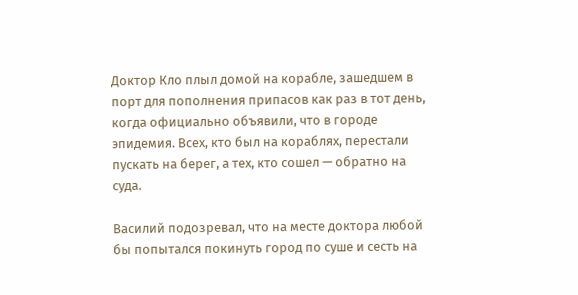Доктор Кло плыл домой на корабле, зашедшем в порт для пополнения припасов как раз в тот день, когда официально объявили, что в городе эпидемия. Всех, кто был на кораблях, перестали пускать на берег, а тех, кто сошел — обратно на суда.

Василий подозревал, что на месте доктора любой бы попытался покинуть город по суше и сесть на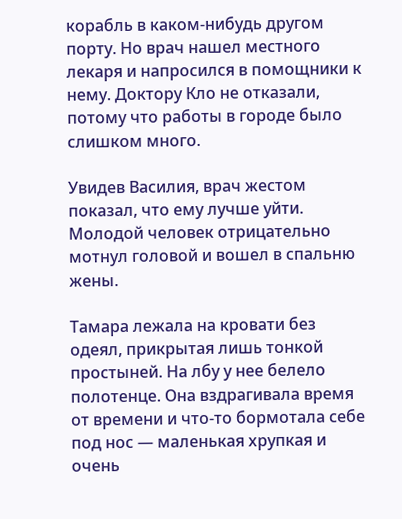корабль в каком-нибудь другом порту. Но врач нашел местного лекаря и напросился в помощники к нему. Доктору Кло не отказали, потому что работы в городе было слишком много.

Увидев Василия, врач жестом показал, что ему лучше уйти. Молодой человек отрицательно мотнул головой и вошел в спальню жены.

Тамара лежала на кровати без одеял, прикрытая лишь тонкой простыней. На лбу у нее белело полотенце. Она вздрагивала время от времени и что-то бормотала себе под нос — маленькая хрупкая и очень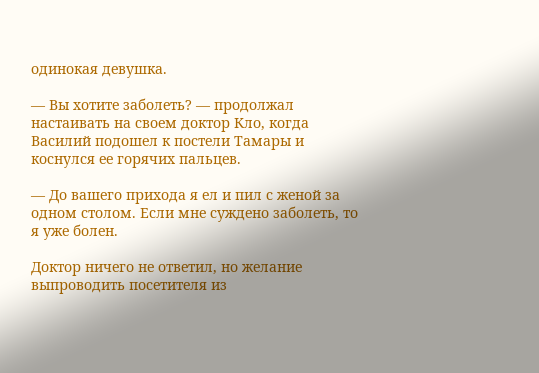одинокая девушка.

— Вы хотите заболеть? — продолжал настаивать на своем доктор Кло, когда Василий подошел к постели Тамары и коснулся ее горячих пальцев.

— До вашего прихода я ел и пил с женой за одном столом. Если мне суждено заболеть, то я уже болен.

Доктор ничего не ответил, но желание выпроводить посетителя из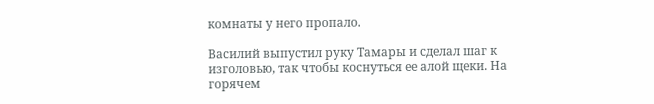комнаты у него пропало.

Василий выпустил руку Тамары и сделал шаг к изголовью, так чтобы коснуться ее алой щеки. На горячем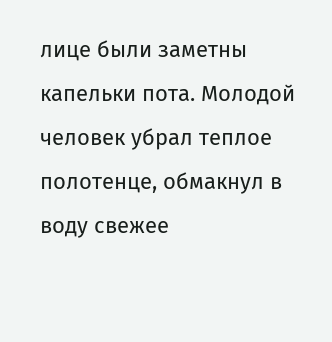лице были заметны капельки пота. Молодой человек убрал теплое полотенце, обмакнул в воду свежее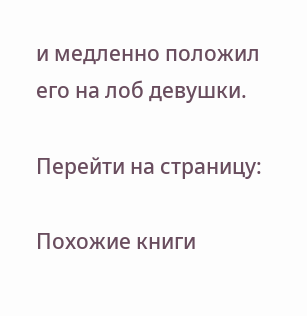и медленно положил его на лоб девушки.

Перейти на страницу:

Похожие книги